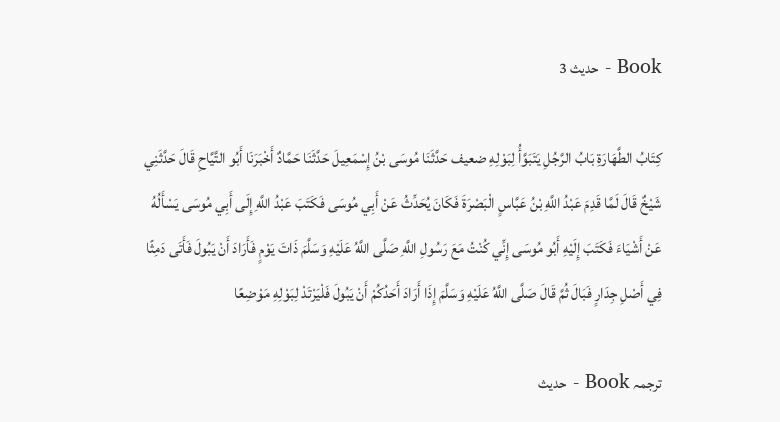Book - حدیث 3

كِتَابُ الطَّهَارَةِ بَابُ الرَّجُلِ يَتَبَوَّأُ لِبَوْلِهِ ضعیف حَدَّثَنَا مُوسَى بْنُ إِسْمَعِيلَ حَدَّثَنَا حَمَّادٌ أَخْبَرَنَا أَبُو التَّيَّاحِ قَالَ حَدَّثَنِي شَيْخٌ قَالَ لَمَّا قَدِمَ عَبْدُ اللَّهِ بْنُ عَبَّاسٍ الْبَصْرَةَ فَكَانَ يُحَدِّثُ عَنْ أَبِي مُوسَى فَكَتَبَ عَبْدُ اللَّهِ إِلَى أَبِي مُوسَى يَسْأَلُهُ عَنْ أَشْيَاءَ فَكَتَبَ إِلَيْهِ أَبُو مُوسَى إِنِّي كُنْتُ مَعَ رَسُولِ اللَّهِ صَلَّى اللَّهُ عَلَيْهِ وَسَلَّمَ ذَاتَ يَوْمٍ فَأَرَادَ أَنْ يَبُولَ فَأَتَى دَمِثًا فِي أَصْلِ جِدَارٍ فَبَالَ ثُمَّ قَالَ صَلَّى اللَّهُ عَلَيْهِ وَسَلَّمَ إِذَا أَرَادَ أَحَدُكُمْ أَنْ يَبُولَ فَلْيَرْتَدْ لِبَوْلِهِ مَوْضِعًا

ترجمہ Book - حدیث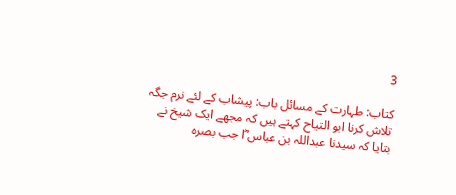3

کتاب: طہارت کے مسائل باب: پیشاب کے لئے نرم جگہ تلاش کرنا ابو التیاح کہتے ہیں کہ مجھے ایک شیخ نے بتایا کہ سیدنا عبداللہ بن عباس ؓا جب بصرہ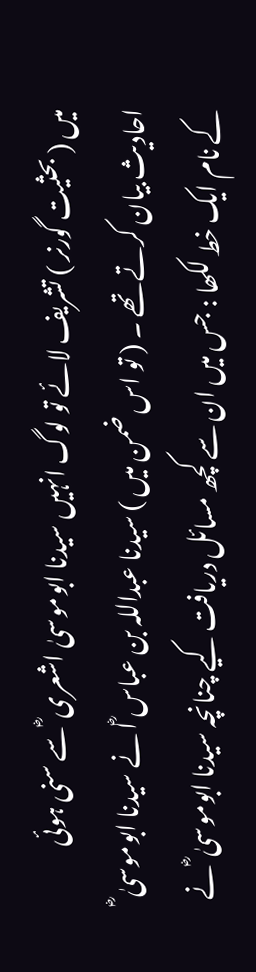میں ( بحثیت گورنر ) تشریف لائے تو لوگ انہیں سیدنا ابوموسیٰ اشعری ؓ سے سنی ہوئی احادیث بیان کرتے تھے ۔ ( تو اس ضمن میں ) سیدنا عبداللہ بن عباس ؓا نے سیدنا ابوموسیٰ ؓ کے نام ایک خط لکھا : جس میں ان سے کچھ مسائل دریافت کیے چنانچہ سیدنا ابوموسیٰ ؓ نے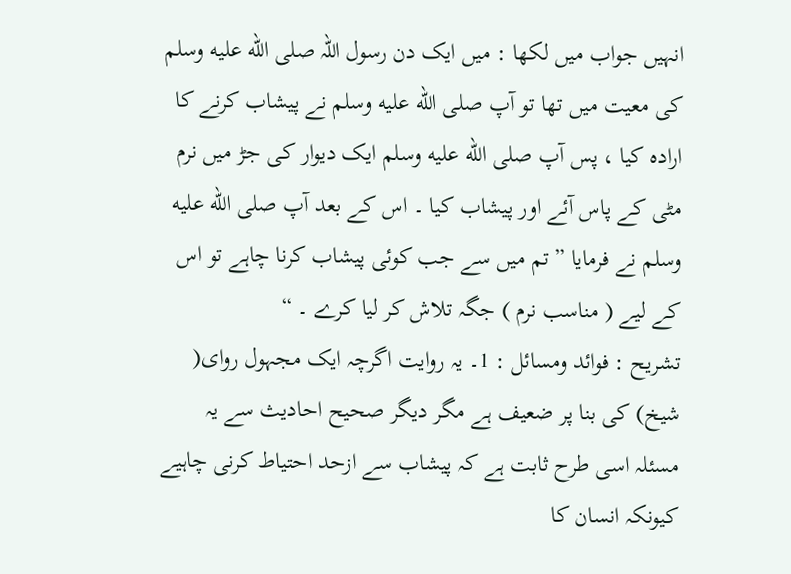انہیں جواب میں لکھا : میں ایک دن رسول اللہ صلى الله عليه وسلم کی معیت میں تھا تو آپ صلى الله عليه وسلم نے پیشاب کرنے کا ارادہ کیا ، پس آپ صلى الله عليه وسلم ایک دیوار کی جڑ میں نرم مٹی کے پاس آئے اور پیشاب کیا ۔ اس کے بعد آپ صلى الله عليه وسلم نے فرمایا ” تم میں سے جب کوئی پیشاب کرنا چاہے تو اس کے لیے ( مناسب نرم ) جگہ تلاش کر لیا کرے ۔ “
تشریح : فوائد ومسائل : 1۔ یہ روایت اگرچہ ایک مجہول روای( شیخ) کی بنا پر ضعیف ہے مگر دیگر صحیح احادیث سے یہ مسئلہ اسی طرح ثابت ہے کہ پیشاب سے ازحد احتیاط کرنی چاہیے کیونکہ انسان کا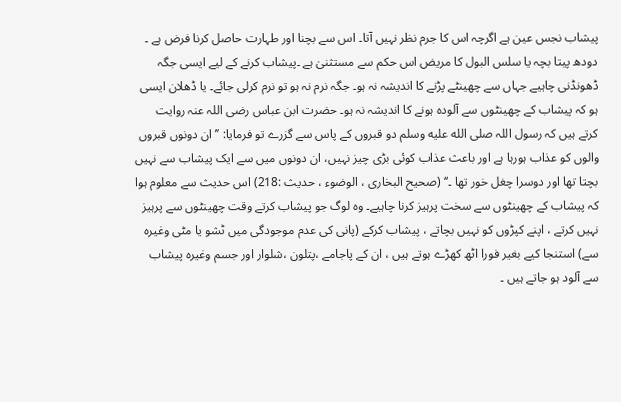پیشاب نجس عین ہے اگرچہ اس کا جرم نظر نہیں آتا۔ اس سے بچنا اور طہارت حاصل کرنا فرض ہے ۔ دودھ پیتا بچہ یا سلس البول کا مریض اس حکم سے مستثنیٰ ہے ۔پیشاب کرنے کے لیے ایسی جگہ ڈھونڈنی چاہیے جہاں سے چھینٹے پڑنے کا اندیشہ نہ ہو۔ جگہ نرم نہ ہو تو نرم کرلی جائے۔ یا ڈھلان ایسی ہو کہ پیشاب کے چھینٹوں سے آلودہ ہونے کا اندیشہ نہ ہو۔ حضرت ابن عباس رضی اللہ عنہ روایت کرتے ہیں کہ رسول اللہ صلى الله عليه وسلم دو قبروں کے پاس سے گزرے تو فرمایا: ’’ ان دونوں قبروں والوں کو عذاب ہورہا ہے اور باعث عذاب کوئی بڑی چیز نہیں، ان دونوں میں سے ایک پیشاب سے نہیں بچتا تھا اور دوسرا چغل خور تھا ۔‘‘ (صحیح البخاری ، الوضوء ، حدیث :218) اس حدیث سے معلوم ہوا کہ پیشاب کے چھینٹوں سے سخت پرہیز کرنا چاہیے۔ وہ لوگ جو پیشاب کرتے وقت چھینٹوں سے پرہیز نہیں کرتے ، اپنے کپڑوں کو نہیں بچاتے ، پیشاب کرکے (پانی کی عدم موجودگی میں ٹشو یا مٹی وغیرہ سے) استنجا کیے بغیر فورا اٹھ کھڑے ہوتے ہیں ، ان کے پاجامے ،پتلون ،شلوار اور جسم وغیرہ پیشاب سے آلود ہو جاتے ہیں ۔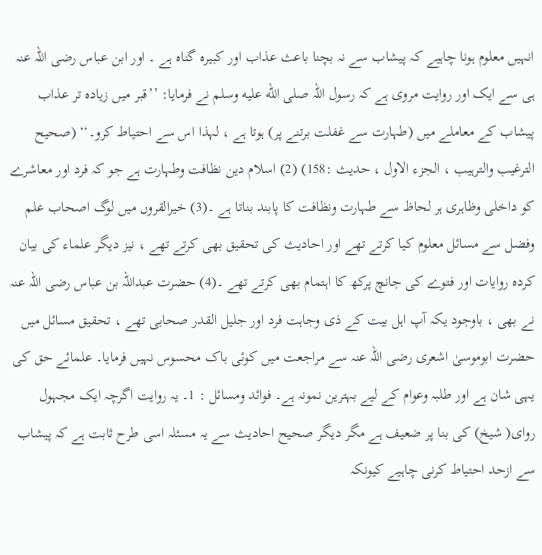انہیں معلوم ہونا چاہیے کہ پیشاب سے نہ بچنا باعث عذاب اور کبیرہ گناہ ہے ۔ اور ابن عباس رضی اللہ عنہ ہی سے ایک اور روایت مروی ہے کہ رسول اللہ صلى الله عليه وسلم نے فرمایا: ’’قبر میں زیادہ تر عذاب پیشاب کے معاملے میں (طہارت سے غفلت برتنے پر) ہوتا ہے ، لہذا اس سے احتیاط کرو۔‘‘ (صحیح الترغیب والترہیب ، الجزء الاول ، حدیث :158) (2) اسلام دین نظافت وطہارت ہے جو کہ فرد اور معاشرے کو داخلی وظاہری ہر لحاظ سے طہارت ونظافت کا پابند بناتا ہے ۔(3) خیرالقروں میں لوگ اصحاب علم وفضل سے مسائل معلوم کیا کرتے تھے اور احادیث کی تحقیق بھی کرتے تھے ، نیز دیگر علماء کی بیان کردہ روایات اور فتوے کی جانچ پرکھ کا اہتمام بھی کرتے تھے ۔(4) حضرت عبداللہ بن عباس رضی اللہ عنہ نے بھی ، باوجود یکہ آپ اہل بیت کے ذی وجاہت فرد اور جلیل القدر صحابی تھے ، تحقیق مسائل میں حضرت ابوموسیٰ اشعری رضی اللہ عنہ سے مراجعت میں کوئی باک محسوس نہیں فرمایا۔ علمائے حق کی یہی شان ہے اور طلبہ وعوام کے لیے بہترین نمونہ ہے۔ فوائد ومسائل : 1۔ یہ روایت اگرچہ ایک مجہول روای( شیخ) کی بنا پر ضعیف ہے مگر دیگر صحیح احادیث سے یہ مسئلہ اسی طرح ثابت ہے کہ پیشاب سے ازحد احتیاط کرنی چاہیے کیونکہ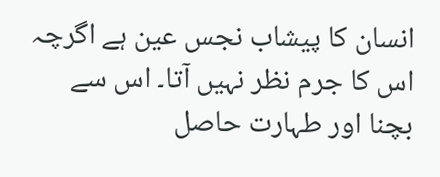انسان کا پیشاب نجس عین ہے اگرچہ اس کا جرم نظر نہیں آتا۔ اس سے بچنا اور طہارت حاصل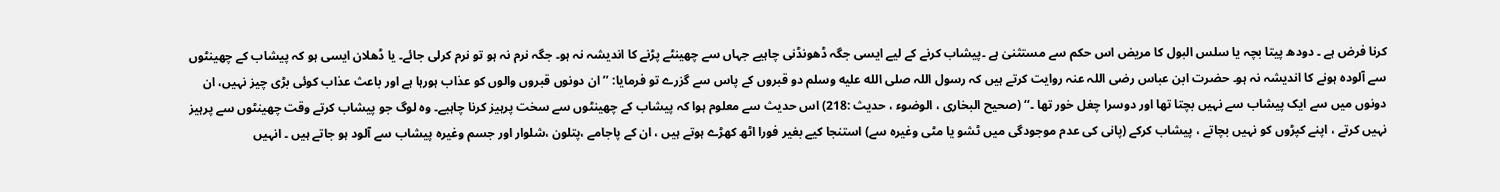کرنا فرض ہے ۔ دودھ پیتا بچہ یا سلس البول کا مریض اس حکم سے مستثنیٰ ہے ۔پیشاب کرنے کے لیے ایسی جگہ ڈھونڈنی چاہیے جہاں سے چھینٹے پڑنے کا اندیشہ نہ ہو۔ جگہ نرم نہ ہو تو نرم کرلی جائے۔ یا ڈھلان ایسی ہو کہ پیشاب کے چھینٹوں سے آلودہ ہونے کا اندیشہ نہ ہو۔ حضرت ابن عباس رضی اللہ عنہ روایت کرتے ہیں کہ رسول اللہ صلى الله عليه وسلم دو قبروں کے پاس سے گزرے تو فرمایا: ’’ ان دونوں قبروں والوں کو عذاب ہورہا ہے اور باعث عذاب کوئی بڑی چیز نہیں، ان دونوں میں سے ایک پیشاب سے نہیں بچتا تھا اور دوسرا چغل خور تھا ۔‘‘ (صحیح البخاری ، الوضوء ، حدیث :218) اس حدیث سے معلوم ہوا کہ پیشاب کے چھینٹوں سے سخت پرہیز کرنا چاہیے۔ وہ لوگ جو پیشاب کرتے وقت چھینٹوں سے پرہیز نہیں کرتے ، اپنے کپڑوں کو نہیں بچاتے ، پیشاب کرکے (پانی کی عدم موجودگی میں ٹشو یا مٹی وغیرہ سے) استنجا کیے بغیر فورا اٹھ کھڑے ہوتے ہیں ، ان کے پاجامے ،پتلون ،شلوار اور جسم وغیرہ پیشاب سے آلود ہو جاتے ہیں ۔ انہیں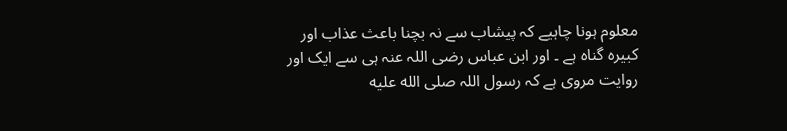معلوم ہونا چاہیے کہ پیشاب سے نہ بچنا باعث عذاب اور کبیرہ گناہ ہے ۔ اور ابن عباس رضی اللہ عنہ ہی سے ایک اور روایت مروی ہے کہ رسول اللہ صلى الله عليه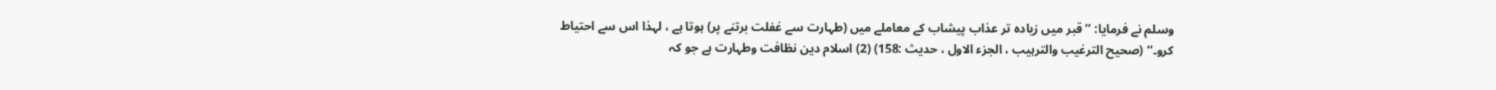وسلم نے فرمایا: ’’قبر میں زیادہ تر عذاب پیشاب کے معاملے میں (طہارت سے غفلت برتنے پر) ہوتا ہے ، لہذا اس سے احتیاط کرو۔‘‘ (صحیح الترغیب والترہیب ، الجزء الاول ، حدیث :158) (2) اسلام دین نظافت وطہارت ہے جو کہ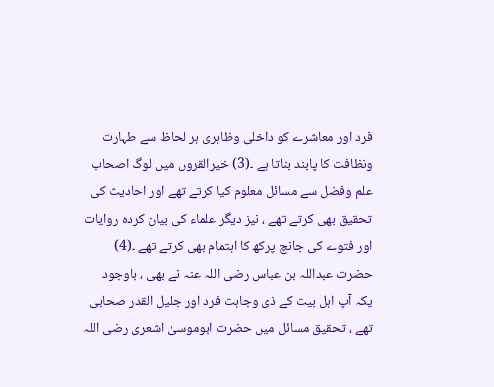فرد اور معاشرے کو داخلی وظاہری ہر لحاظ سے طہارت ونظافت کا پابند بناتا ہے ۔(3) خیرالقروں میں لوگ اصحاب علم وفضل سے مسائل معلوم کیا کرتے تھے اور احادیث کی تحقیق بھی کرتے تھے ، نیز دیگر علماء کی بیان کردہ روایات اور فتوے کی جانچ پرکھ کا اہتمام بھی کرتے تھے ۔(4) حضرت عبداللہ بن عباس رضی اللہ عنہ نے بھی ، باوجود یکہ آپ اہل بیت کے ذی وجاہت فرد اور جلیل القدر صحابی تھے ، تحقیق مسائل میں حضرت ابوموسیٰ اشعری رضی اللہ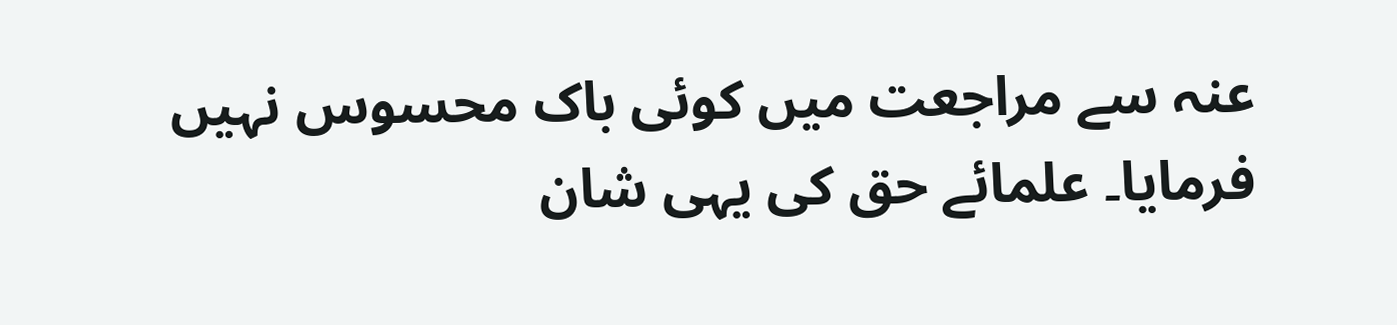عنہ سے مراجعت میں کوئی باک محسوس نہیں فرمایا۔ علمائے حق کی یہی شان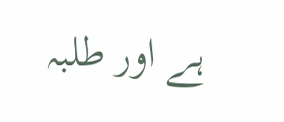ہے اور طلبہ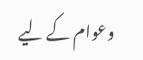وعوام کے لیے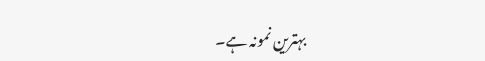بہترین نمونہ ہے۔